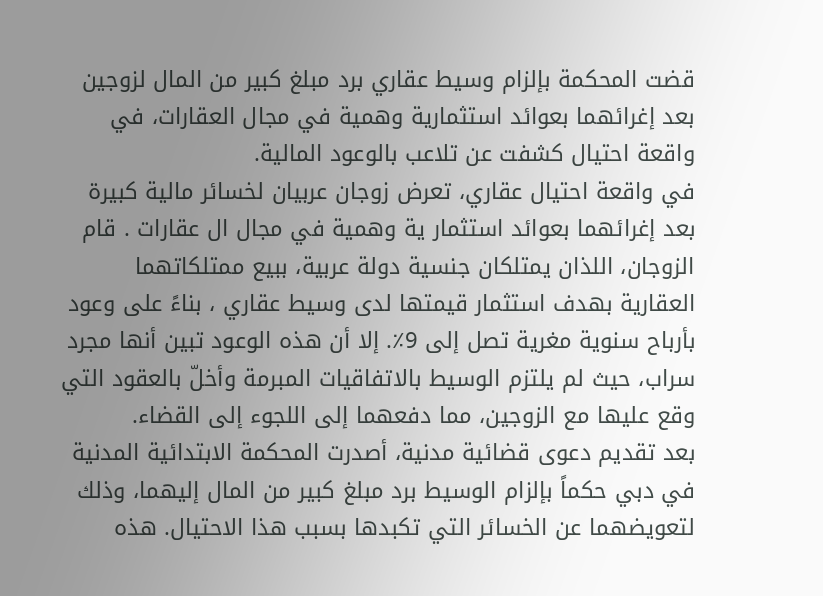قضت المحكمة بإلزام وسيط عقاري برد مبلغ كبير من المال لزوجين بعد إغرائهما بعوائد استثمارية وهمية في مجال العقارات، في واقعة احتيال كشفت عن تلاعب بالوعود المالية.
في واقعة احتيال عقاري، تعرض زوجان عربيان لخسائر مالية كبيرة بعد إغرائهما بعوائد استثمار ية وهمية في مجال ال عقارات . قام الزوجان، اللذان يمتلكان جنسية دولة عربية، ببيع ممتلكاتهما العقارية بهدف استثمار قيمتها لدى وسيط عقاري ، بناءً على وعود بأرباح سنوية مغرية تصل إلى 9٪. إلا أن هذه الوعود تبين أنها مجرد سراب، حيث لم يلتزم الوسيط بالاتفاقيات المبرمة وأخلّ بالعقود التي وقع عليها مع الزوجين، مما دفعهما إلى اللجوء إلى القضاء.
بعد تقديم دعوى قضائية مدنية، أصدرت المحكمة الابتدائية المدنية في دبي حكماً بإلزام الوسيط برد مبلغ كبير من المال إليهما، وذلك لتعويضهما عن الخسائر التي تكبدها بسبب هذا الاحتيال. هذه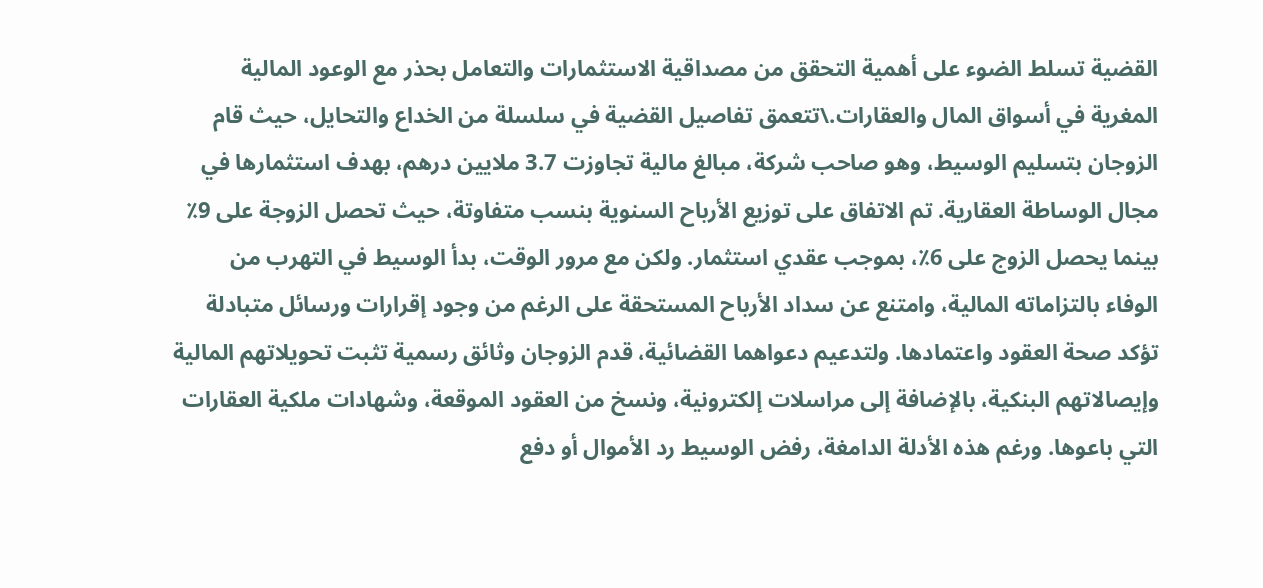القضية تسلط الضوء على أهمية التحقق من مصداقية الاستثمارات والتعامل بحذر مع الوعود المالية المغرية في أسواق المال والعقارات.\تتعمق تفاصيل القضية في سلسلة من الخداع والتحايل، حيث قام الزوجان بتسليم الوسيط، وهو صاحب شركة، مبالغ مالية تجاوزت 3.7 ملايين درهم، بهدف استثمارها في مجال الوساطة العقارية. تم الاتفاق على توزيع الأرباح السنوية بنسب متفاوتة، حيث تحصل الزوجة على 9٪ بينما يحصل الزوج على 6٪، بموجب عقدي استثمار. ولكن مع مرور الوقت، بدأ الوسيط في التهرب من الوفاء بالتزاماته المالية، وامتنع عن سداد الأرباح المستحقة على الرغم من وجود إقرارات ورسائل متبادلة تؤكد صحة العقود واعتمادها. ولتدعيم دعواهما القضائية، قدم الزوجان وثائق رسمية تثبت تحويلاتهم المالية وإيصالاتهم البنكية، بالإضافة إلى مراسلات إلكترونية، ونسخ من العقود الموقعة، وشهادات ملكية العقارات التي باعوها. ورغم هذه الأدلة الدامغة، رفض الوسيط رد الأموال أو دفع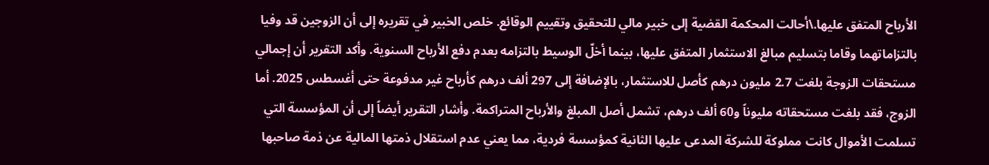الأرباح المتفق عليها.\أحالت المحكمة القضية إلى خبير مالي للتحقيق وتقييم الوقائع. خلص الخبير في تقريره إلى أن الزوجين قد وفيا بالتزاماتهما وقاما بتسليم مبالغ الاستثمار المتفق عليها، بينما أخلّ الوسيط بالتزامه بعدم دفع الأرباح السنوية. وأكد التقرير أن إجمالي مستحقات الزوجة بلغت 2.7 مليون درهم كأصل للاستثمار، بالإضافة إلى 297 ألف درهم كأرباح غير مدفوعة حتى أغسطس 2025. أما الزوج، فقد بلغت مستحقاته مليوناً و60 ألف درهم، تشمل أصل المبلغ والأرباح المتراكمة. وأشار التقرير أيضاً إلى أن المؤسسة التي تسلمت الأموال كانت مملوكة للشركة المدعى عليها الثانية كمؤسسة فردية، مما يعني عدم استقلال ذمتها المالية عن ذمة صاحبها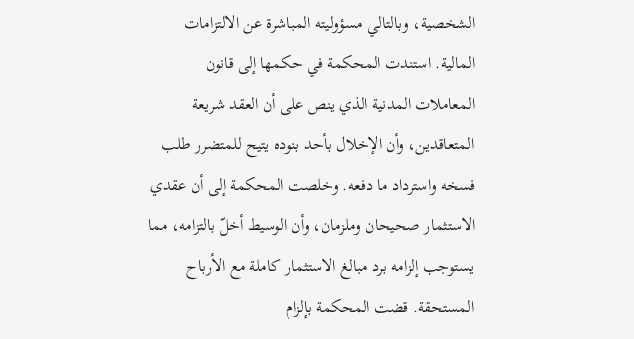الشخصية، وبالتالي مسؤوليته المباشرة عن الالتزامات المالية. استندت المحكمة في حكمها إلى قانون المعاملات المدنية الذي ينص على أن العقد شريعة المتعاقدين، وأن الإخلال بأحد بنوده يتيح للمتضرر طلب فسخه واسترداد ما دفعه. وخلصت المحكمة إلى أن عقدي الاستثمار صحيحان وملزمان، وأن الوسيط أخلّ بالتزامه، مما يستوجب إلزامه برد مبالغ الاستثمار كاملة مع الأرباح المستحقة. قضت المحكمة بإلزام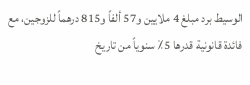الوسيط برد مبلغ 4 ملايين و57 ألفاً و815 درهماً للزوجين، مع فائدة قانونية قدرها 5٪ سنوياً من تاريخ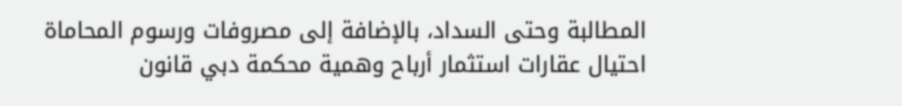المطالبة وحتى السداد، بالإضافة إلى مصروفات ورسوم المحاماة
احتيال عقارات استثمار أرباح وهمية محكمة دبي قانون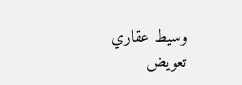وسيط عقاري تعويض